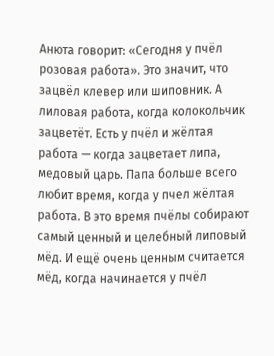Анюта говорит: «Сегодня у пчёл розовая работа». Это значит, что зацвёл клевер или шиповник. А лиловая работа, когда колокольчик зацветёт. Есть у пчёл и жёлтая работа — когда зацветает липа, медовый царь. Папа больше всего любит время, когда у пчел жёлтая работа. В это время пчёлы собирают самый ценный и целебный липовый мёд. И ещё очень ценным считается мёд, когда начинается у пчёл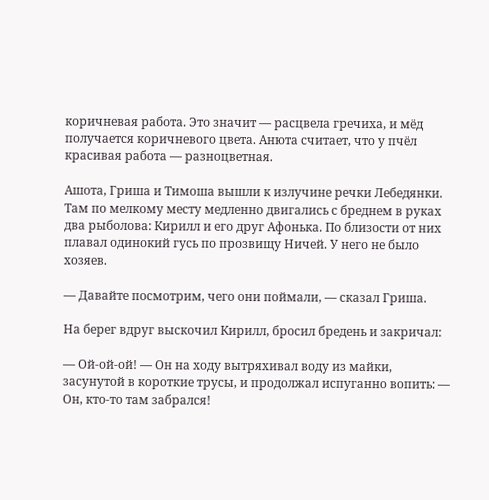коричневая работа. Это значит — расцвела гречиха, и мёд получается коричневого цвета. Анюта считает, что у пчёл красивая работа — разноцветная.

Ашота, Гриша и Тимоша вышли к излучине речки Лебедянки. Там по мелкому месту медленно двигались с бреднем в руках два рыболова: Кирилл и его друг Афонька. По близости от них плавал одинокий гусь по прозвищу Ничей. У него не было хозяев.

— Давайте посмотрим, чего они поймали, — сказал Гриша.

На берег вдруг выскочил Кирилл, бросил бредень и закричал:

— Ой-ой-ой! — Он на ходу вытряхивал воду из майки, засунутой в короткие трусы, и продолжал испуганно вопить: — Он, кто-то там забрался!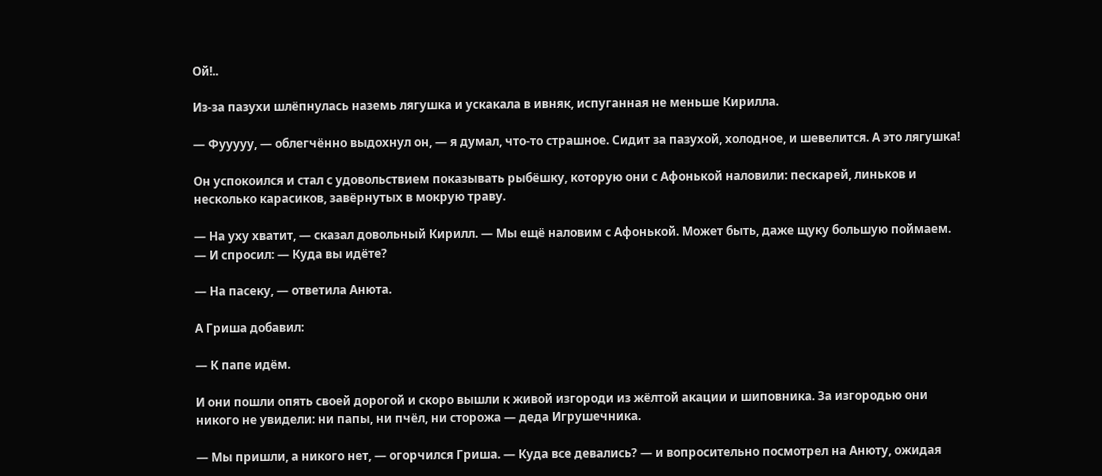Ой!..

Из-за пазухи шлёпнулась наземь лягушка и ускакала в ивняк, испуганная не меньше Кирилла.

— Фууууу, — облегчённо выдохнул он, — я думал, что-то страшное. Сидит за пазухой, холодное, и шевелится. А это лягушка!

Он успокоился и стал с удовольствием показывать рыбёшку, которую они с Афонькой наловили: пескарей, линьков и несколько карасиков, завёрнутых в мокрую траву.

— На уху хватит, — сказал довольный Кирилл. — Мы ещё наловим с Афонькой. Может быть, даже щуку большую поймаем. — И спросил: — Куда вы идёте?

— На пасеку, — ответила Анюта.

А Гриша добавил:

— К папе идём.

И они пошли опять своей дорогой и скоро вышли к живой изгороди из жёлтой акации и шиповника. За изгородью они никого не увидели: ни папы, ни пчёл, ни сторожа — деда Игрушечника.

— Мы пришли, а никого нет, — огорчился Гриша. — Куда все девались? — и вопросительно посмотрел на Анюту, ожидая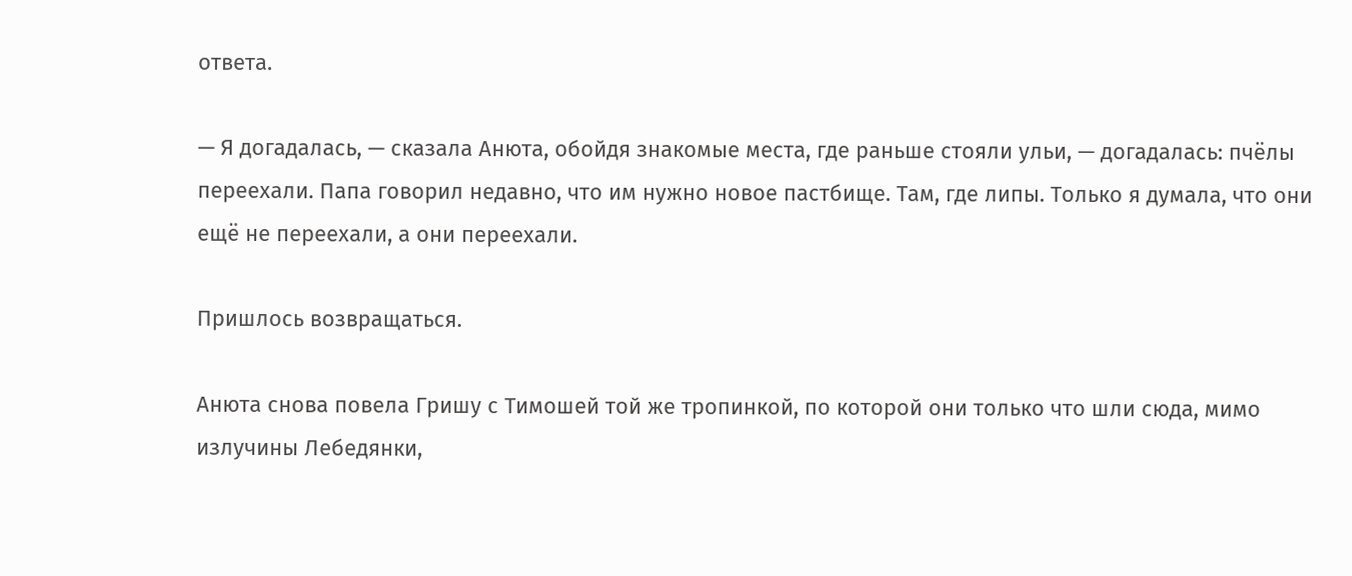ответа.

— Я догадалась, — сказала Анюта, обойдя знакомые места, где раньше стояли ульи, — догадалась: пчёлы переехали. Папа говорил недавно, что им нужно новое пастбище. Там, где липы. Только я думала, что они ещё не переехали, а они переехали.

Пришлось возвращаться.

Анюта снова повела Гришу с Тимошей той же тропинкой, по которой они только что шли сюда, мимо излучины Лебедянки,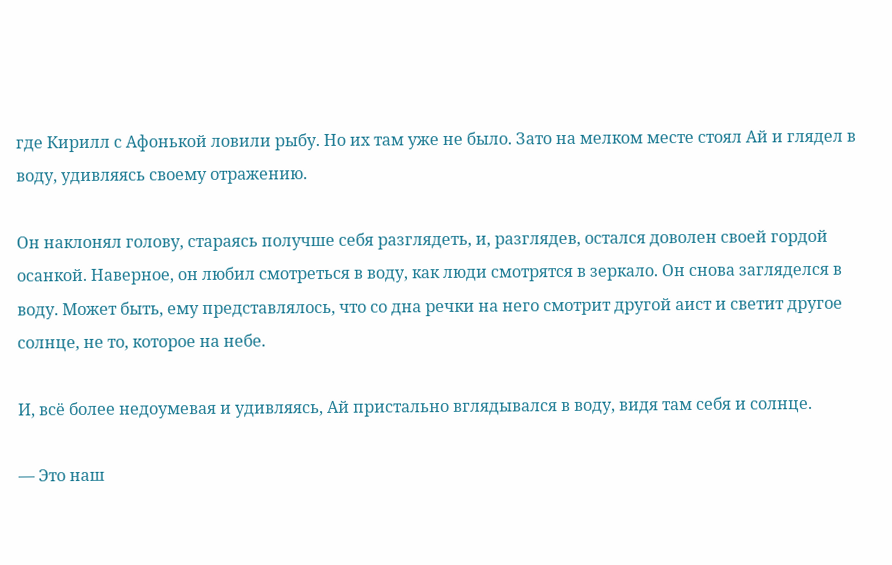где Кирилл с Афонькой ловили рыбу. Но их там уже не было. Зато на мелком месте стоял Ай и глядел в воду, удивляясь своему отражению.

Он наклонял голову, стараясь получше себя разглядеть, и, разглядев, остался доволен своей гордой осанкой. Наверное, он любил смотреться в воду, как люди смотрятся в зеркало. Он снова загляделся в воду. Может быть, ему представлялось, что со дна речки на него смотрит другой аист и светит другое солнце, не то, которое на небе.

И, всё более недоумевая и удивляясь, Ай пристально вглядывался в воду, видя там себя и солнце.

— Это наш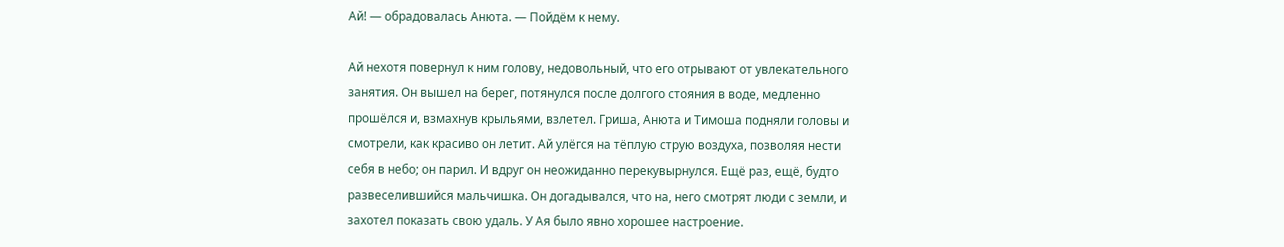Ай! — обрадовалась Анюта. — Пойдём к нему.

Ай нехотя повернул к ним голову, недовольный, что его отрывают от увлекательного занятия. Он вышел на берег, потянулся после долгого стояния в воде, медленно прошёлся и, взмахнув крыльями, взлетел. Гриша, Анюта и Тимоша подняли головы и смотрели, как красиво он летит. Ай улёгся на тёплую струю воздуха, позволяя нести себя в небо; он парил. И вдруг он неожиданно перекувырнулся. Ещё раз, ещё, будто развеселившийся мальчишка. Он догадывался, что на, него смотрят люди с земли, и захотел показать свою удаль. У Ая было явно хорошее настроение.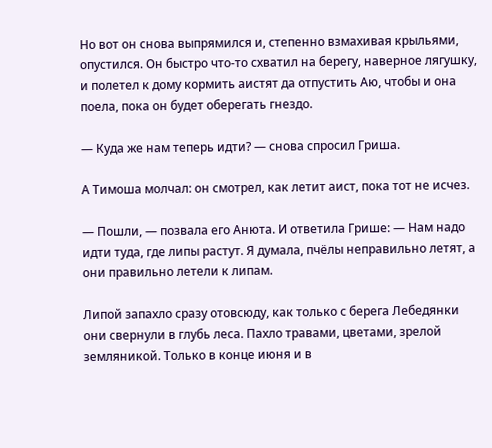Но вот он снова выпрямился и, степенно взмахивая крыльями, опустился. Он быстро что-то схватил на берегу, наверное лягушку, и полетел к дому кормить аистят да отпустить Аю, чтобы и она поела, пока он будет оберегать гнездо.

— Куда же нам теперь идти? — снова спросил Гриша.

А Тимоша молчал: он смотрел, как летит аист, пока тот не исчез.

— Пошли, — позвала его Анюта. И ответила Грише: — Нам надо идти туда, где липы растут. Я думала, пчёлы неправильно летят, а они правильно летели к липам.

Липой запахло сразу отовсюду, как только с берега Лебедянки они свернули в глубь леса. Пахло травами, цветами, зрелой земляникой. Только в конце июня и в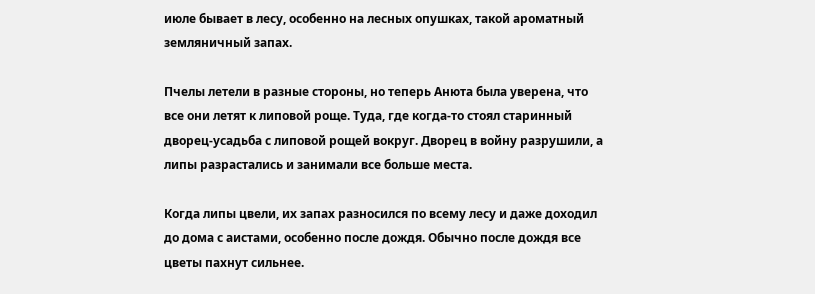июле бывает в лесу, особенно на лесных опушках, такой ароматный земляничный запах.

Пчелы летели в разные стороны, но теперь Анюта была уверена, что все они летят к липовой роще. Туда, где когда-то стоял старинный дворец-усадьба с липовой рощей вокруг. Дворец в войну разрушили, а липы разрастались и занимали все больше места.

Когда липы цвели, их запах разносился по всему лесу и даже доходил до дома с аистами, особенно после дождя. Обычно после дождя все цветы пахнут сильнее.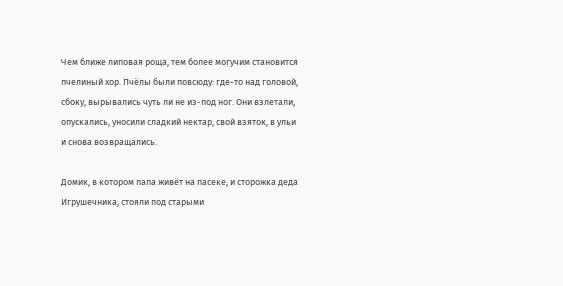Чем ближе липовая роща, тем более могучим становится пчелиный хор. Пчёлы были повсюду: где-то над головой, сбоку, вырывались чуть ли не из-под ног. Они взлетали, опускались, уносили сладкий нектар, свой взяток, в ульи и снова возвращались.

Домик, в котором папа живёт на пасеке, и сторожка деда Игрушечника, стояли под старыми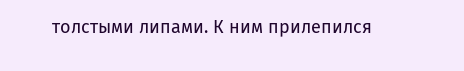толстыми липами. К ним прилепился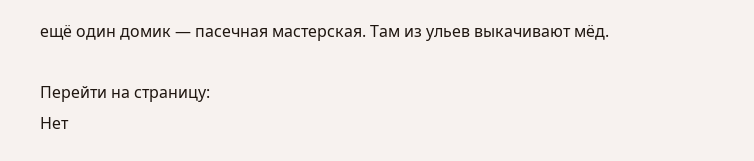ещё один домик — пасечная мастерская. Там из ульев выкачивают мёд.

Перейти на страницу:
Нет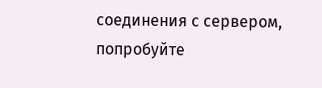соединения с сервером, попробуйте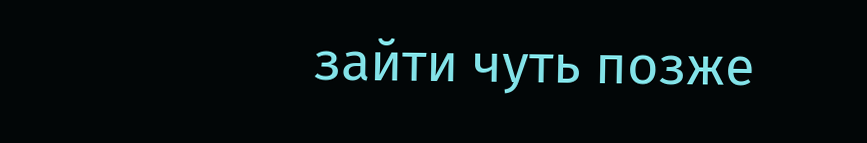зайти чуть позже